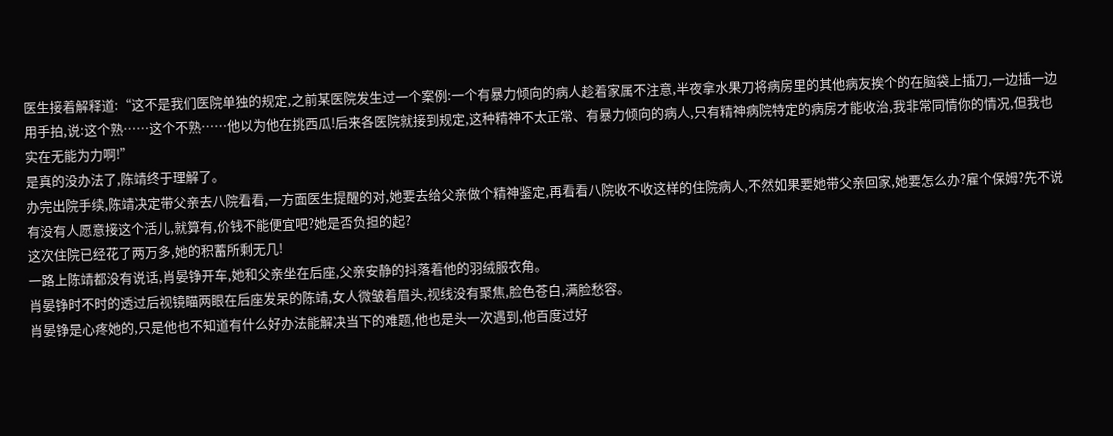医生接着解释道:“这不是我们医院单独的规定,之前某医院发生过一个案例:一个有暴力倾向的病人趁着家属不注意,半夜拿水果刀将病房里的其他病友挨个的在脑袋上插刀,一边插一边用手拍,说:这个熟……这个不熟……他以为他在挑西瓜!后来各医院就接到规定,这种精神不太正常、有暴力倾向的病人,只有精神病院特定的病房才能收治,我非常同情你的情况,但我也实在无能为力啊!”
是真的没办法了,陈靖终于理解了。
办完出院手续,陈靖决定带父亲去八院看看,一方面医生提醒的对,她要去给父亲做个精神鉴定,再看看八院收不收这样的住院病人,不然如果要她带父亲回家,她要怎么办?雇个保姆?先不说有没有人愿意接这个活儿,就算有,价钱不能便宜吧?她是否负担的起?
这次住院已经花了两万多,她的积蓄所剩无几!
一路上陈靖都没有说话,肖晏铮开车,她和父亲坐在后座,父亲安静的抖落着他的羽绒服衣角。
肖晏铮时不时的透过后视镜瞄两眼在后座发呆的陈靖,女人微皱着眉头,视线没有聚焦,脸色苍白,满脸愁容。
肖晏铮是心疼她的,只是他也不知道有什么好办法能解决当下的难题,他也是头一次遇到,他百度过好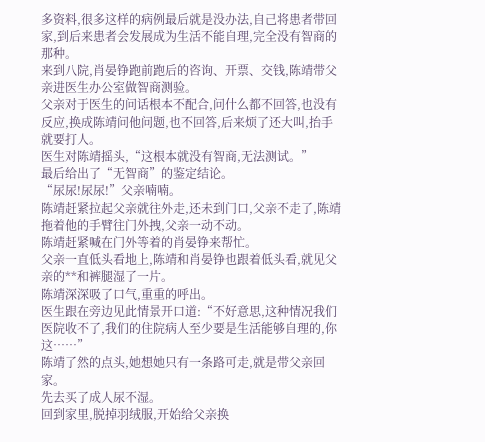多资料,很多这样的病例最后就是没办法,自己将患者带回家,到后来患者会发展成为生活不能自理,完全没有智商的那种。
来到八院,肖晏铮跑前跑后的咨询、开票、交钱,陈靖带父亲进医生办公室做智商测验。
父亲对于医生的问话根本不配合,问什么都不回答,也没有反应,换成陈靖问他问题,也不回答,后来烦了还大叫,抬手就要打人。
医生对陈靖摇头,“这根本就没有智商,无法测试。”
最后给出了“无智商”的鉴定结论。
“尿尿!尿尿!”父亲喃喃。
陈靖赶紧拉起父亲就往外走,还未到门口,父亲不走了,陈靖拖着他的手臂往门外拽,父亲一动不动。
陈靖赶紧喊在门外等着的肖晏铮来帮忙。
父亲一直低头看地上,陈靖和肖晏铮也跟着低头看,就见父亲的**和裤腿湿了一片。
陈靖深深吸了口气,重重的呼出。
医生跟在旁边见此情景开口道:“不好意思,这种情况我们医院收不了,我们的住院病人至少要是生活能够自理的,你这……”
陈靖了然的点头,她想她只有一条路可走,就是带父亲回家。
先去买了成人尿不湿。
回到家里,脱掉羽绒服,开始给父亲换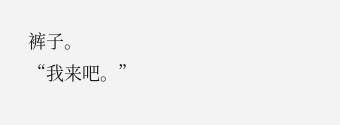裤子。
“我来吧。”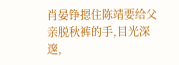肖晏铮摁住陈靖要给父亲脱秋裤的手,目光深邃,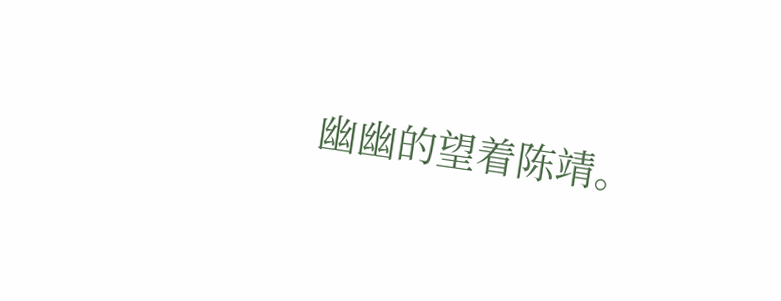幽幽的望着陈靖。